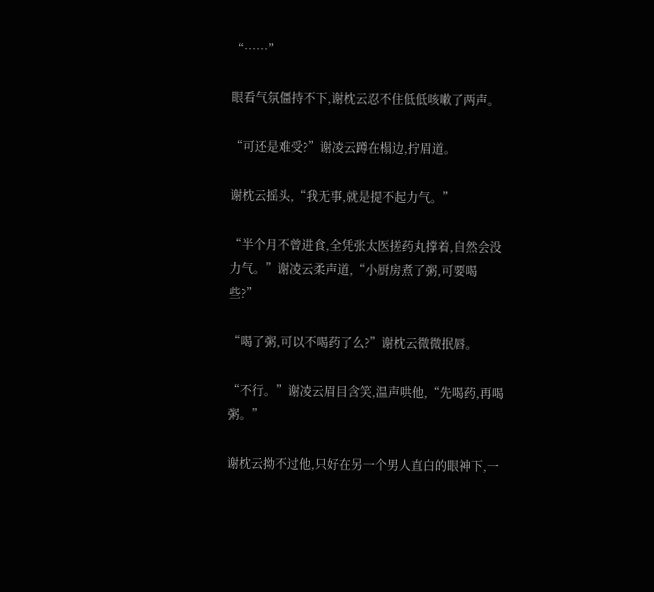“……”

眼看气氛僵持不下,谢枕云忍不住低低咳嗽了两声。

“可还是难受?”谢凌云蹲在榻边,拧眉道。

谢枕云摇头,“我无事,就是提不起力气。”

“半个月不曾进食,全凭张太医搓药丸撑着,自然会没力气。”谢凌云柔声道,“小厨房煮了粥,可要喝些?”

“喝了粥,可以不喝药了么?”谢枕云微微抿唇。

“不行。”谢凌云眉目含笑,温声哄他,“先喝药,再喝粥。”

谢枕云拗不过他,只好在另一个男人直白的眼神下,一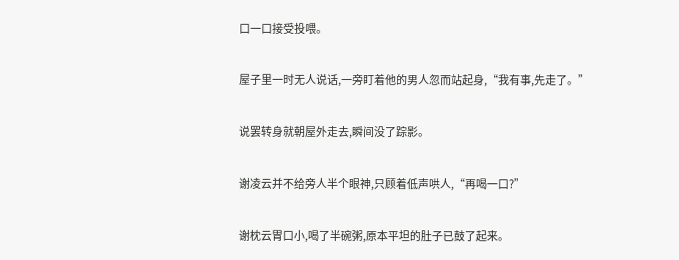口一口接受投喂。

屋子里一时无人说话,一旁盯着他的男人忽而站起身,“我有事,先走了。”

说罢转身就朝屋外走去,瞬间没了踪影。

谢凌云并不给旁人半个眼神,只顾着低声哄人,“再喝一口?”

谢枕云胃口小,喝了半碗粥,原本平坦的肚子已鼓了起来。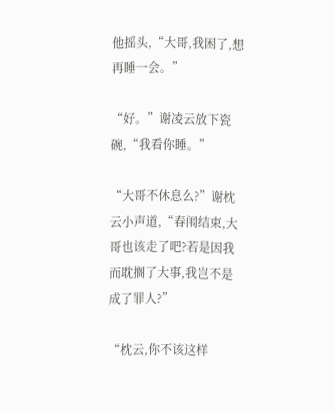他摇头,“大哥,我困了,想再睡一会。”

“好。”谢凌云放下瓷碗,“我看你睡。”

“大哥不休息么?”谢枕云小声道,“春闱结束,大哥也该走了吧?若是因我而耽搁了大事,我岂不是成了罪人?”

“枕云,你不该这样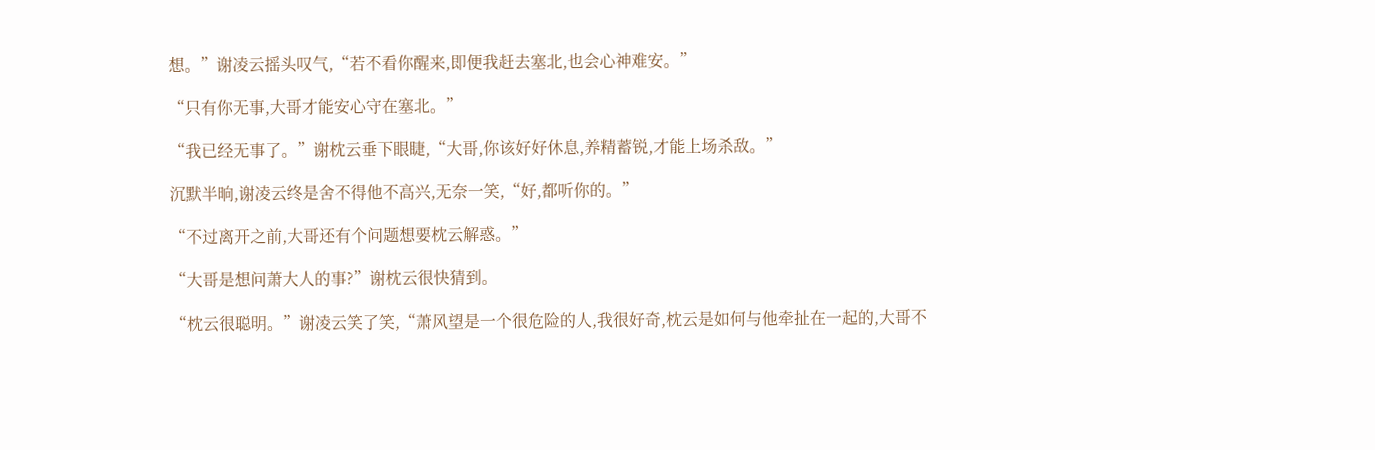想。”谢凌云摇头叹气,“若不看你醒来,即便我赶去塞北,也会心神难安。”

“只有你无事,大哥才能安心守在塞北。”

“我已经无事了。”谢枕云垂下眼睫,“大哥,你该好好休息,养精蓄锐,才能上场杀敌。”

沉默半晌,谢凌云终是舍不得他不高兴,无奈一笑,“好,都听你的。”

“不过离开之前,大哥还有个问题想要枕云解惑。”

“大哥是想问萧大人的事?”谢枕云很快猜到。

“枕云很聪明。”谢凌云笑了笑,“萧风望是一个很危险的人,我很好奇,枕云是如何与他牵扯在一起的,大哥不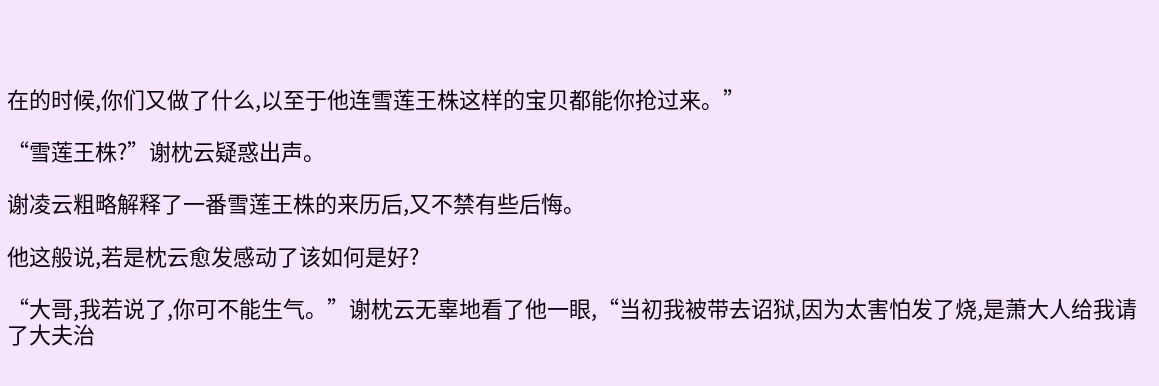在的时候,你们又做了什么,以至于他连雪莲王株这样的宝贝都能你抢过来。”

“雪莲王株?”谢枕云疑惑出声。

谢凌云粗略解释了一番雪莲王株的来历后,又不禁有些后悔。

他这般说,若是枕云愈发感动了该如何是好?

“大哥,我若说了,你可不能生气。”谢枕云无辜地看了他一眼,“当初我被带去诏狱,因为太害怕发了烧,是萧大人给我请了大夫治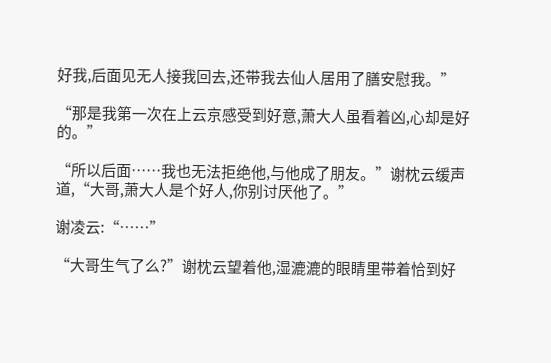好我,后面见无人接我回去,还带我去仙人居用了膳安慰我。”

“那是我第一次在上云京感受到好意,萧大人虽看着凶,心却是好的。”

“所以后面……我也无法拒绝他,与他成了朋友。”谢枕云缓声道,“大哥,萧大人是个好人,你别讨厌他了。”

谢凌云:“……”

“大哥生气了么?”谢枕云望着他,湿漉漉的眼睛里带着恰到好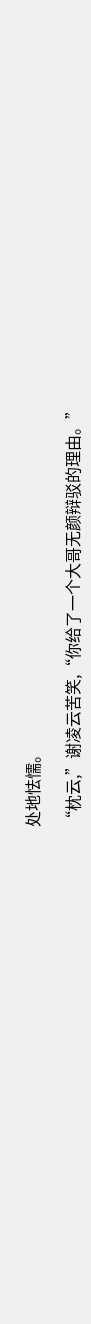处地怯懦。

“枕云,”谢凌云苦笑,“你给了一个大哥无颜辩驳的理由。”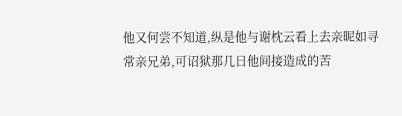他又何尝不知道,纵是他与谢枕云看上去亲昵如寻常亲兄弟,可诏狱那几日他间接造成的苦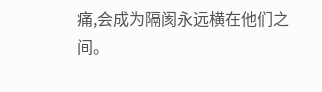痛,会成为隔阂永远横在他们之间。